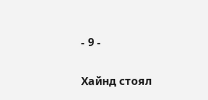- 9 -

Хайнд стоял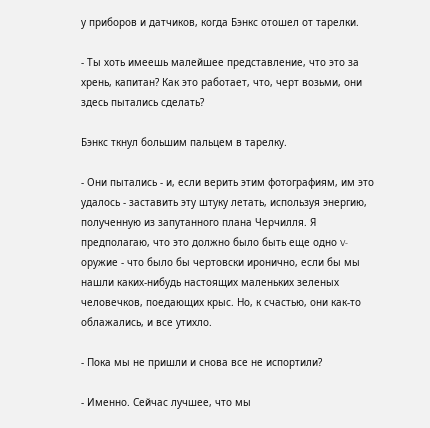у приборов и датчиков, когда Бэнкс отошел от тарелки.

- Ты хоть имеешь малейшее представление, что это за хрень, капитан? Как это работает, что, черт возьми, они здесь пытались сделать?

Бэнкс ткнул большим пальцем в тарелку.

- Они пытались - и, если верить этим фотографиям, им это удалось - заставить эту штуку летать, используя энергию, полученную из запутанного плана Черчилля. Я предполагаю, что это должно было быть еще одно V-оружие - что было бы чертовски иронично, если бы мы нашли каких-нибудь настоящих маленьких зеленых человечков, поедающих крыс. Но, к счастью, они как-то облажались, и все утихло.

- Пока мы не пришли и снова все не испортили?

- Именно. Сейчас лучшее, что мы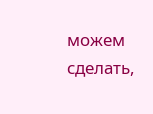можем сделать,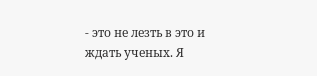- это не лезть в это и ждать ученых. Я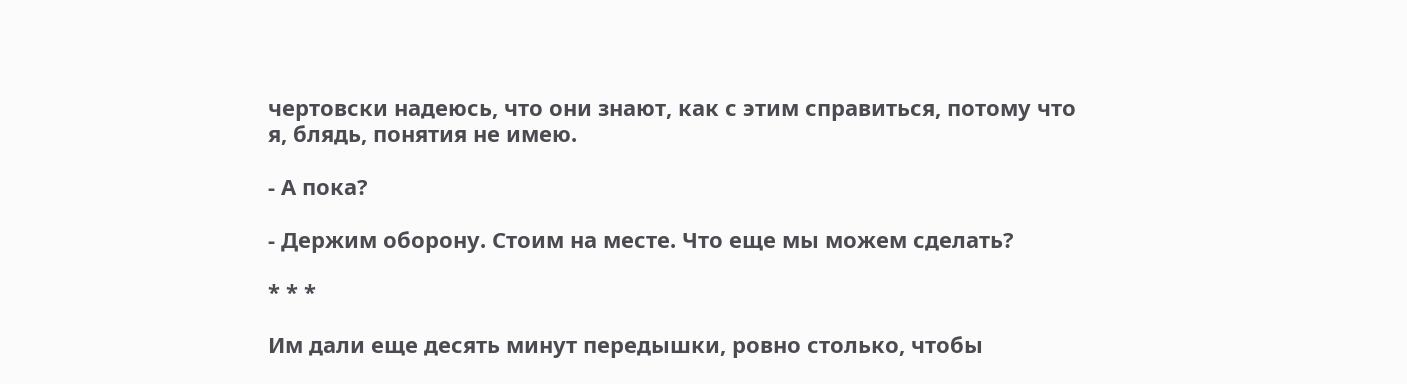чертовски надеюсь, что они знают, как с этим справиться, потому что я, блядь, понятия не имею.

- А пока?

- Держим оборону. Cтоим на месте. Что еще мы можем сделать?

* * *

Им дали еще десять минут передышки, ровно столько, чтобы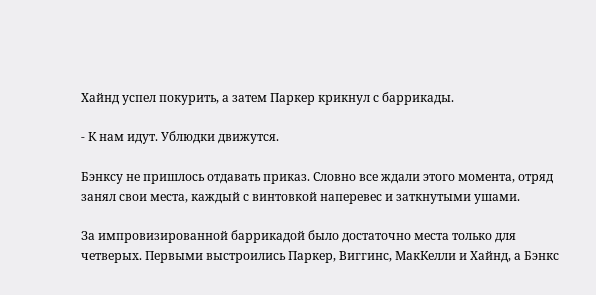Хайнд успел покурить, а затем Паркер крикнул с баррикады.

- К нам идут. Ублюдки движутся.

Бэнксу не пришлось отдавать приказ. Словно все ждали этого момента, отряд занял свои места, каждый с винтовкой наперевес и заткнутыми ушами.

За импровизированной баррикадой было достаточно места только для четверых. Первыми выстроились Паркер, Bиггинс, МакКелли и Хайнд, а Бэнкс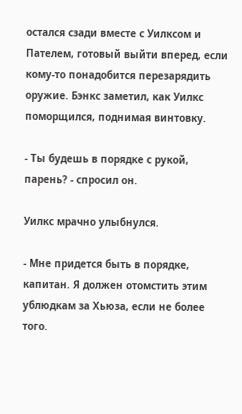остался сзади вместе с Уилксом и Пателем, готовый выйти вперед, если кому-то понадобится перезарядить оружие. Бэнкс заметил, как Уилкс поморщился, поднимая винтовку.

- Ты будешь в порядке с рукой, парень? - спросил он.

Уилкс мрачно улыбнулся.

- Мне придется быть в порядке, капитан. Я должен отомстить этим ублюдкам за Хьюза, если не более того.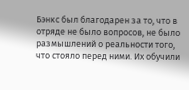Бэнкс был благодарен за то, что в отряде не было вопросов, не было размышлений о реальности того, что стояло перед ними. Их обучили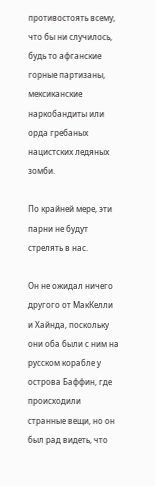противостоять всему, что бы ни случилось, будь то афганские горные партизаны, мексиканские наркобандиты или орда гребаных нацистских ледяных зомби.

По крайней мере, эти парни не будут стрелять в нас.

Он не ожидал ничего другого от МакКелли и Хайнда, поскольку они оба были с ним на русском корабле у острова Баффин, где происходили странные вещи, но он был рад видеть, что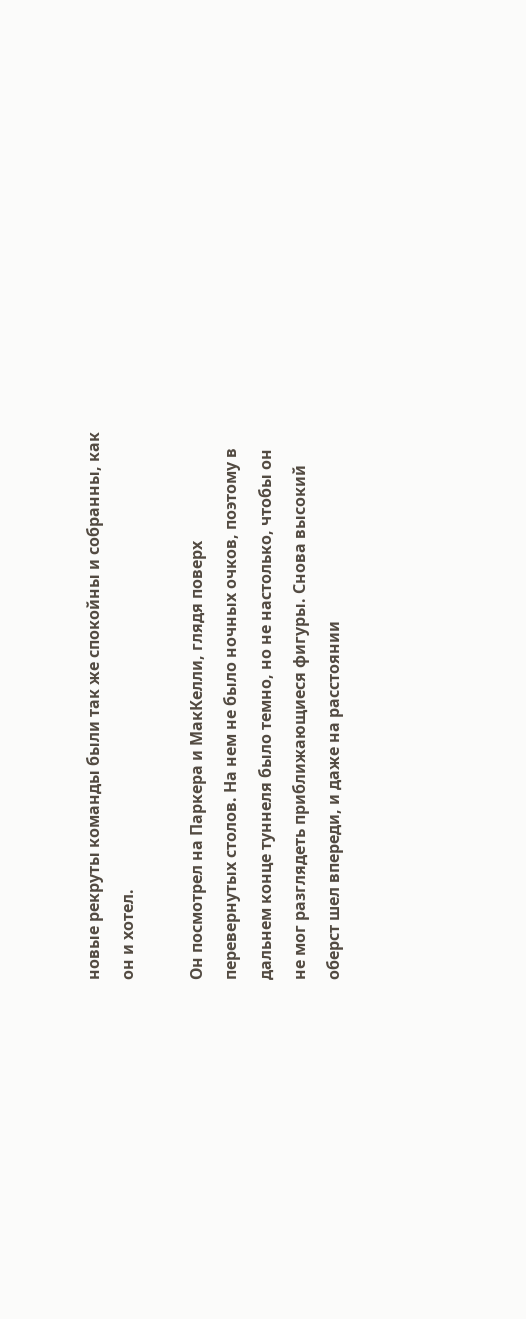новые рекруты команды были так же спокойны и собранны, как он и хотел.

Он посмотрел на Паркера и МакКелли, глядя поверх перевернутых столов. На нем не было ночных очков, поэтому в дальнем конце туннеля было темно, но не настолько, чтобы он не мог разглядеть приближающиеся фигуры. Снова высокий оберст шел впереди, и даже на расстоянии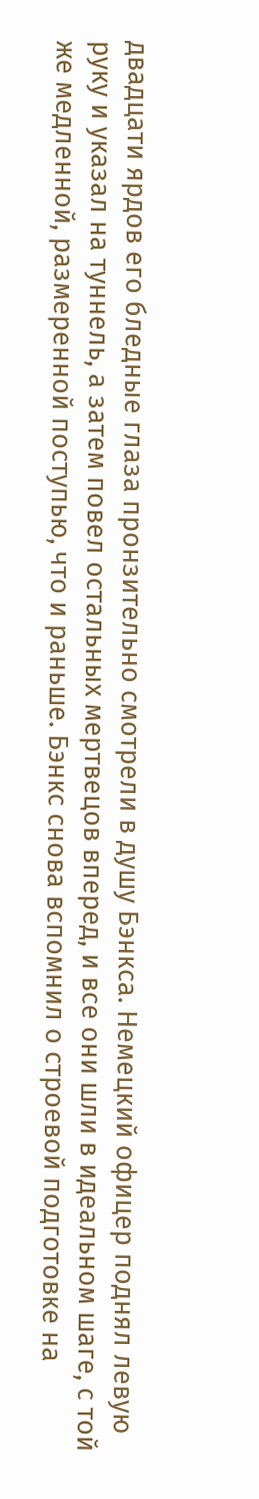двадцати ярдов его бледные глаза пронзительно смотрели в душу Бэнкса. Немецкий офицер поднял левую руку и указал на туннель, а затем повел остальных мертвецов вперед, и все они шли в идеальном шаге, с той же медленной, размеренной поступью, что и раньше. Бэнкс снова вспомнил о строевой подготовке на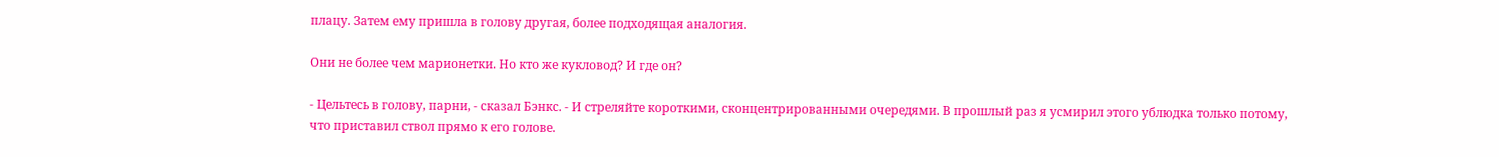плацу. Затем ему пришла в голову другая, более подходящая аналогия.

Они не более чем марионетки. Но кто же кукловод? И где он?

- Цельтесь в голову, парни, - сказал Бэнкс. - И стреляйте короткими, сконцентрированными очередями. В прошлый раз я усмирил этого ублюдка только потому, что приставил ствол прямо к его голове.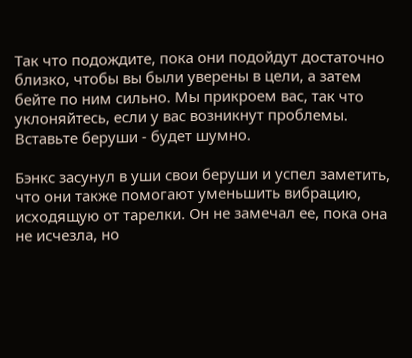Так что подождите, пока они подойдут достаточно близко, чтобы вы были уверены в цели, а затем бейте по ним сильно. Мы прикроем вас, так что уклоняйтесь, если у вас возникнут проблемы. Вставьте беруши - будет шумно.

Бэнкс засунул в уши свои беруши и успел заметить, что они также помогают уменьшить вибрацию, исходящую от тарелки. Он не замечал ее, пока она не исчезла, но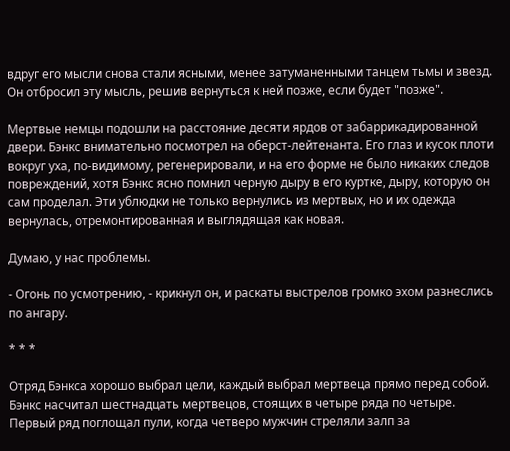вдруг его мысли снова стали ясными, менее затуманенными танцем тьмы и звезд. Он отбросил эту мысль, решив вернуться к ней позже, если будет "позже".

Мертвые немцы подошли на расстояние десяти ярдов от забаррикадированной двери. Бэнкс внимательно посмотрел на оберст-лейтенанта. Его глаз и кусок плоти вокруг уха, по-видимому, регенерировали, и на его форме не было никаких следов повреждений, хотя Бэнкс ясно помнил черную дыру в его куртке, дыру, которую он сам проделал. Эти ублюдки не только вернулись из мертвых, но и их одежда вернулась, отремонтированная и выглядящая как новая.

Думаю, у нас проблемы.

- Огонь по усмотрению, - крикнул он, и раскаты выстрелов громко эхом разнеслись по ангару.

* * *

Отряд Бэнкса хорошо выбрал цели, каждый выбрал мертвеца прямо перед собой. Бэнкс насчитал шестнадцать мертвецов, стоящих в четыре ряда по четыре. Первый ряд поглощал пули, когда четверо мужчин стреляли залп за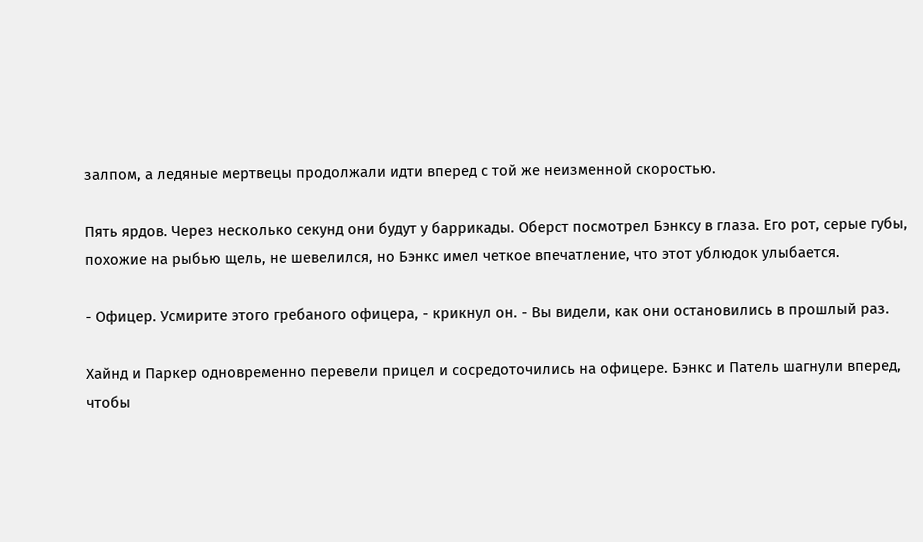залпом, а ледяные мертвецы продолжали идти вперед с той же неизменной скоростью.

Пять ярдов. Через несколько секунд они будут у баррикады. Оберст посмотрел Бэнксу в глаза. Его рот, серые губы, похожие на рыбью щель, не шевелился, но Бэнкс имел четкое впечатление, что этот ублюдок улыбается.

- Офицер. Усмирите этого гребаного офицера, - крикнул он. - Вы видели, как они остановились в прошлый раз.

Хайнд и Паркер одновременно перевели прицел и сосредоточились на офицере. Бэнкс и Патель шагнули вперед, чтобы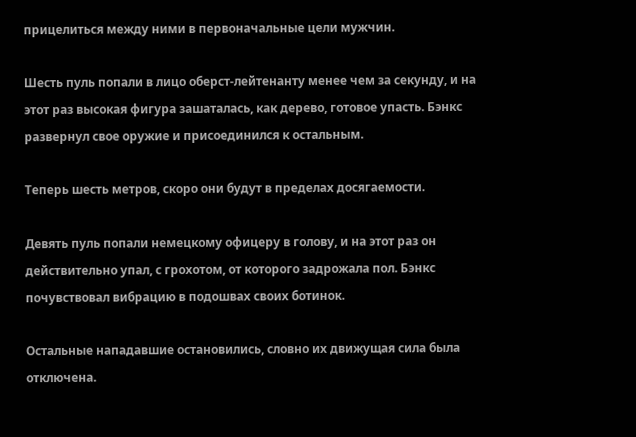прицелиться между ними в первоначальные цели мужчин.

Шесть пуль попали в лицо оберст-лейтенанту менее чем за секунду, и на этот раз высокая фигура зашаталась, как дерево, готовое упасть. Бэнкс развернул свое оружие и присоединился к остальным.

Теперь шесть метров, скоро они будут в пределах досягаемости.

Девять пуль попали немецкому офицеру в голову, и на этот раз он действительно упал, с грохотом, от которого задрожала пол. Бэнкс почувствовал вибрацию в подошвах своих ботинок.

Остальные нападавшие остановились, словно их движущая сила была отключена.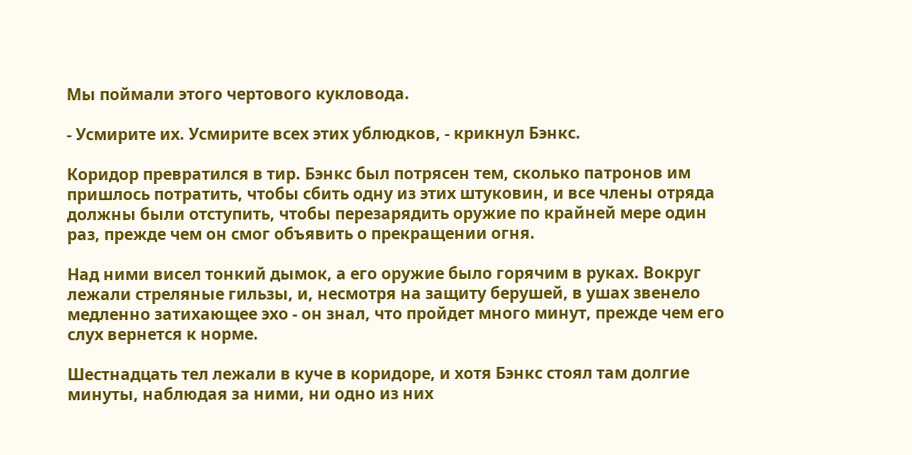Мы поймали этого чертового кукловода.

- Усмирите их. Усмирите всех этих ублюдков, - крикнул Бэнкс.

Коридор превратился в тир. Бэнкс был потрясен тем, сколько патронов им пришлось потратить, чтобы сбить одну из этих штуковин, и все члены отряда должны были отступить, чтобы перезарядить оружие по крайней мере один раз, прежде чем он смог объявить о прекращении огня.

Над ними висел тонкий дымок, а его оружие было горячим в руках. Вокруг лежали стреляные гильзы, и, несмотря на защиту берушей, в ушах звенело медленно затихающее эхо - он знал, что пройдет много минут, прежде чем его слух вернется к норме.

Шестнадцать тел лежали в куче в коридоре, и хотя Бэнкс стоял там долгие минуты, наблюдая за ними, ни одно из них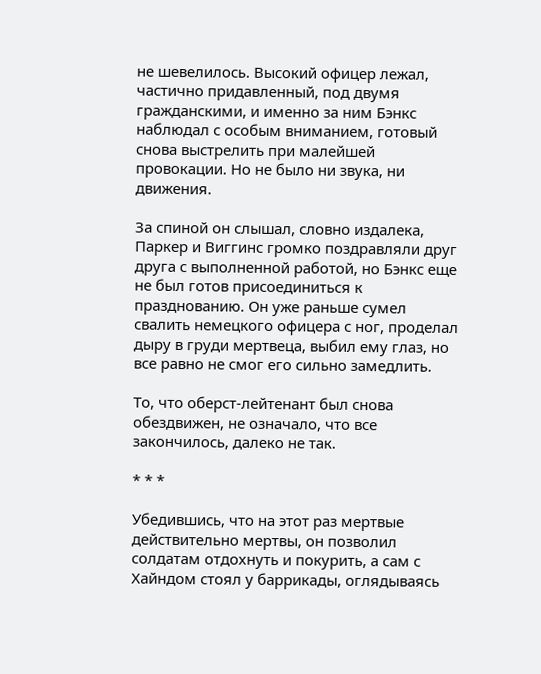не шевелилось. Высокий офицер лежал, частично придавленный, под двумя гражданскими, и именно за ним Бэнкс наблюдал с особым вниманием, готовый снова выстрелить при малейшей провокации. Но не было ни звука, ни движения.

За спиной он слышал, словно издалека, Паркер и Bиггинс громко поздравляли друг друга с выполненной работой, но Бэнкс еще не был готов присоединиться к празднованию. Он уже раньше сумел свалить немецкого офицера с ног, проделал дыру в груди мертвеца, выбил ему глаз, но все равно не смог его сильно замедлить.

То, что оберст-лейтенант был снова обездвижен, не означало, что все закончилось, далеко не так.

* * *

Убедившись, что на этот раз мертвые действительно мертвы, он позволил солдатам отдохнуть и покурить, а сам с Хайндом стоял у баррикады, оглядываясь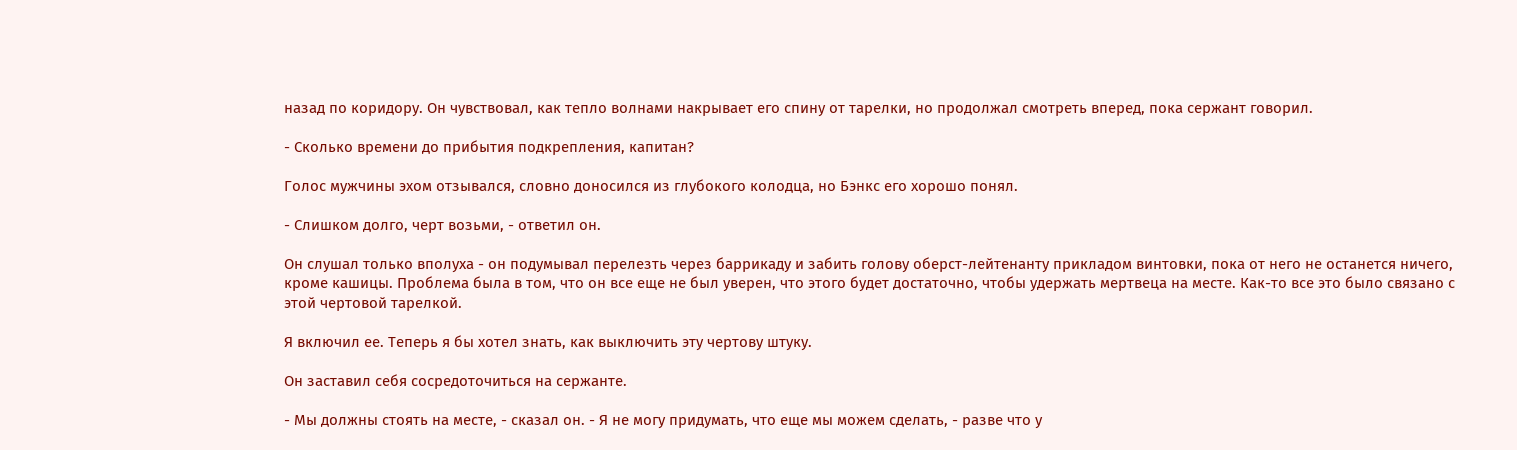назад по коридору. Он чувствовал, как тепло волнами накрывает его спину от тарелки, но продолжал смотреть вперед, пока сержант говорил.

- Сколько времени до прибытия подкрепления, капитан?

Голос мужчины эхом отзывался, словно доносился из глубокого колодца, но Бэнкс его хорошо понял.

- Слишком долго, черт возьми, - ответил он.

Он слушал только вполуха - он подумывал перелезть через баррикаду и забить голову оберст-лейтенанту прикладом винтовки, пока от него не останется ничего, кроме кашицы. Проблема была в том, что он все еще не был уверен, что этого будет достаточно, чтобы удержать мертвеца на месте. Как-то все это было связано с этой чертовой тарелкой.

Я включил еe. Теперь я бы хотел знать, как выключить эту чертову штуку.

Он заставил себя сосредоточиться на сержанте.

- Мы должны стоять на месте, - сказал он. - Я не могу придумать, что еще мы можем сделать, - разве что у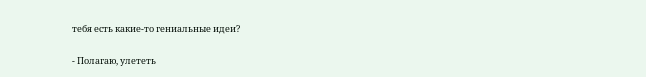тебя есть какие-то гениальные идеи?

- Полагаю, улететь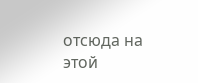отсюда на этой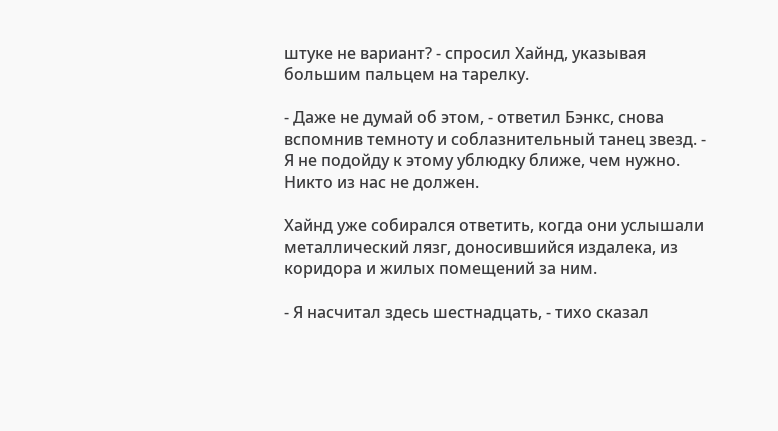штуке не вариант? - спросил Хайнд, указывая большим пальцем на тарелку.

- Даже не думай об этом, - ответил Бэнкс, снова вспомнив темноту и соблазнительный танец звезд. - Я не подойду к этому ублюдку ближе, чем нужно. Никто из нас не должен.

Хайнд уже собирался ответить, когда они услышали металлический лязг, доносившийся издалека, из коридора и жилых помещений за ним.

- Я насчитал здесь шестнадцать, - тихо сказал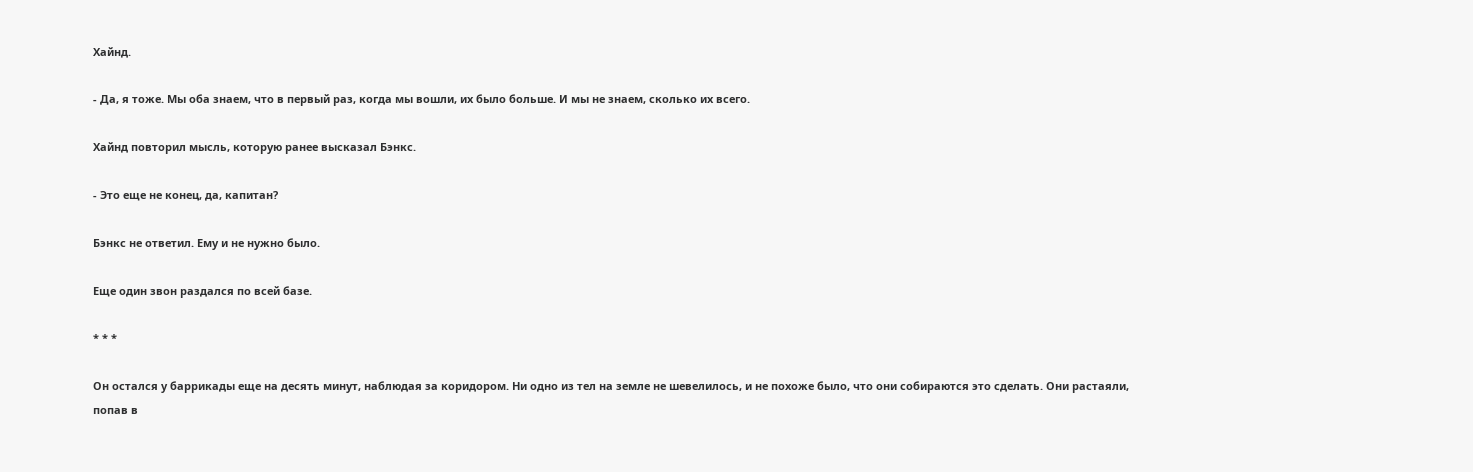Хайнд.

- Да, я тоже. Мы оба знаем, что в первый раз, когда мы вошли, их было больше. И мы не знаем, сколько их всего.

Хайнд повторил мысль, которую ранее высказал Бэнкс.

- Это еще не конец, да, капитан?

Бэнкс не ответил. Ему и не нужно было.

Еще один звон раздался по всей базе.

* * *

Он остался у баррикады еще на десять минут, наблюдая за коридором. Ни одно из тел на земле не шевелилось, и не похоже было, что они собираются это сделать. Они растаяли, попав в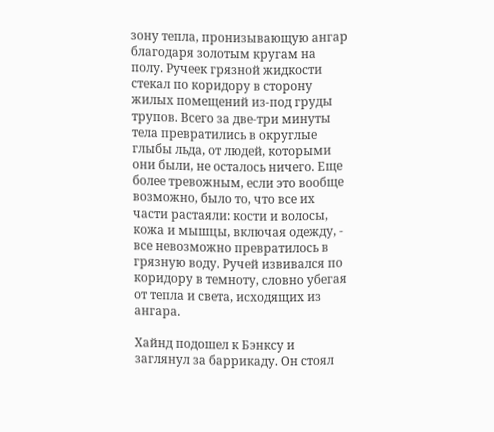зону тепла, пронизывающую ангар благодаря золотым кругам на полу. Ручеек грязной жидкости стекал по коридору в сторону жилых помещений из-под груды трупов. Всего за две-три минуты тела превратились в округлые глыбы льда, от людей, которыми они были, не осталось ничего. Еще более тревожным, если это вообще возможно, было то, что все их части растаяли: кости и волосы, кожа и мышцы, включая одежду, - все невозможно превратилось в грязную воду. Ручей извивался по коридору в темноту, словно убегая от тепла и света, исходящих из ангара.

Хайнд подошел к Бэнксу и заглянул за баррикаду. Он стоял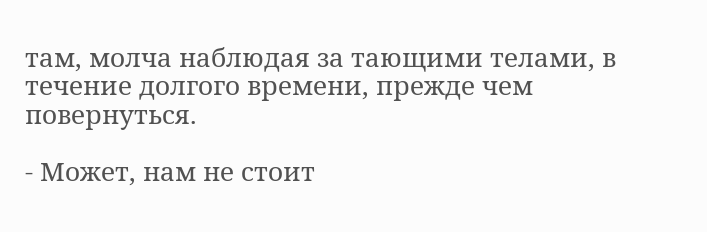там, молча наблюдая за тающими телами, в течение долгого времени, прежде чем повернуться.

- Может, нам не стоит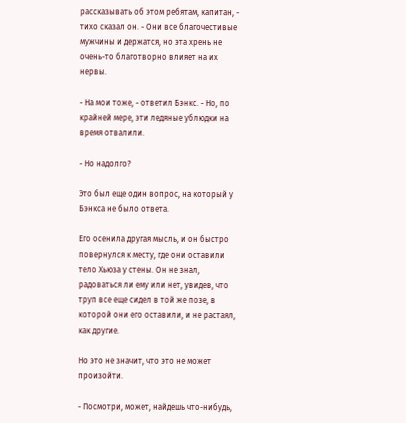рассказывать об этом ребятам, капитан, - тихо сказал он. - Они все благочестивые мужчины и держатся, но эта хрень не очень-то благотворно влияет на их нервы.

- На мои тоже, - ответил Бэнкс. - Но, по крайней мере, эти ледяные ублюдки на время отвалили.

- Но надолго?

Это был еще один вопрос, на который у Бэнкса не было ответа.

Его осенила другая мысль, и он быстро повернулся к месту, где они оставили тело Хьюза у стены. Он не знал, радоваться ли ему или нет, увидев, что труп все еще сидел в той же позе, в которой они его оставили, и не растаял, как другие.

Но это не значит, что это не может произойти.

- Посмотри, может, найдешь что-нибудь,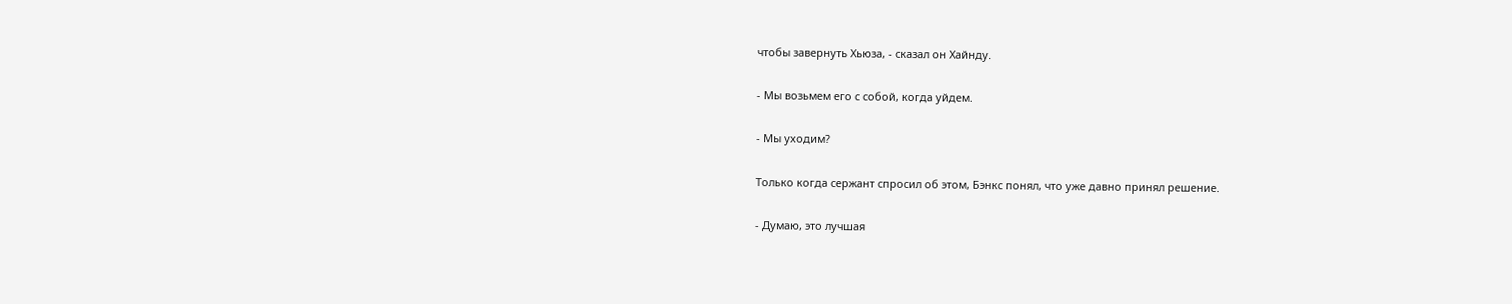чтобы завернуть Хьюза, - сказал он Хайнду.

- Мы возьмем его с собой, когда уйдем.

- Мы уходим?

Только когда сержант спросил об этом, Бэнкс понял, что уже давно принял решение.

- Думаю, это лучшая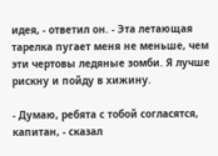идея, - ответил он. - Эта летающая тарелка пугает меня не меньше, чем эти чертовы ледяные зомби. Я лучше рискну и пойду в хижину.

- Думаю, ребята с тобой согласятся, капитан, - сказал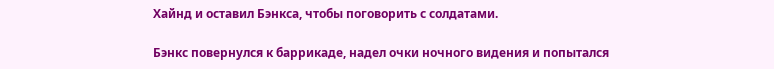Хайнд и оставил Бэнкса, чтобы поговорить с солдатами.

Бэнкс повернулся к баррикаде, надел очки ночного видения и попытался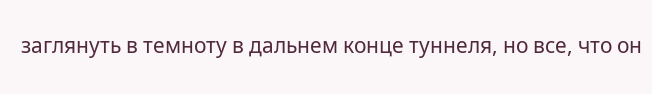заглянуть в темноту в дальнем конце туннеля, но все, что он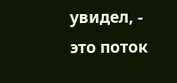увидел, - это поток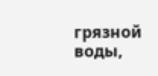грязной воды,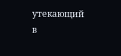утекающий в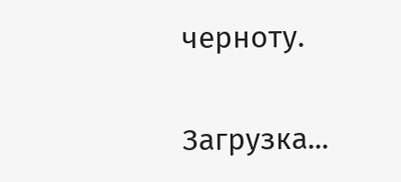черноту.

Загрузка...